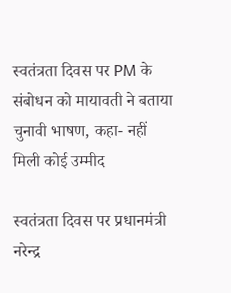स्वतंत्रता दिवस पर PM के संबोधन को मायावती ने बताया चुनावी भाषण, कहा- नहीं मिली कोई उम्मीद

स्वतंत्रता दिवस पर प्रधानमंत्री नरेन्द्र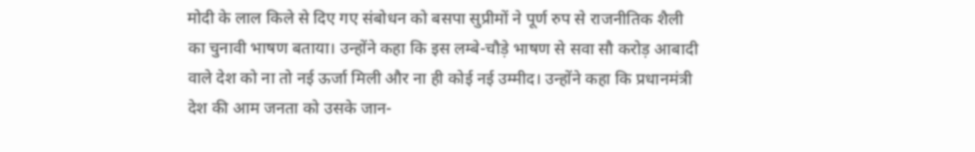मोदी के लाल किले से दिए गए संबोधन को बसपा सुप्रीमों ने पूर्ण रुप से राजनीतिक शैली का चुनावी भाषण बताया। उन्होंने कहा कि इस लम्बे-चौड़े भाषण से सवा सौ करोड़ आबादी वाले देश को ना तो नई ऊर्जा मिली और ना ही कोई नई उम्मीद। उन्होंने कहा कि प्रधानमंत्री देश की आम जनता को उसके जान-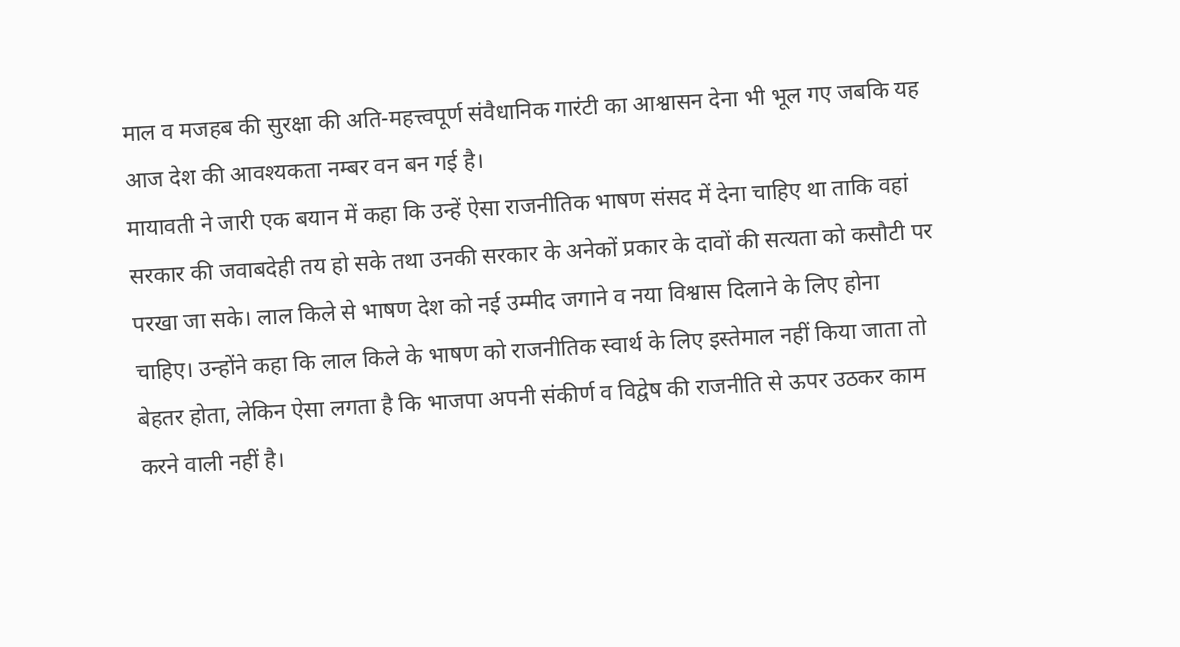माल व मजहब की सुरक्षा की अति-महत्त्वपूर्ण संवैधानिक गारंटी का आश्वासन देना भी भूल गए जबकि यह आज देश की आवश्यकता नम्बर वन बन गई है।
मायावती ने जारी एक बयान में कहा कि उन्हें ऐसा राजनीतिक भाषण संसद में देना चाहिए था ताकि वहां सरकार की जवाबदेही तय हो सके तथा उनकी सरकार के अनेकों प्रकार के दावों की सत्यता को कसौटी पर परखा जा सके। लाल किले से भाषण देश को नई उम्मीद जगाने व नया विश्वास दिलाने के लिए होना चाहिए। उन्होंने कहा कि लाल किले के भाषण को राजनीतिक स्वार्थ के लिए इस्तेमाल नहीं किया जाता तो बेहतर होता, लेकिन ऐसा लगता है कि भाजपा अपनी संकीर्ण व विद्वेष की राजनीति से ऊपर उठकर काम करने वाली नहीं है।